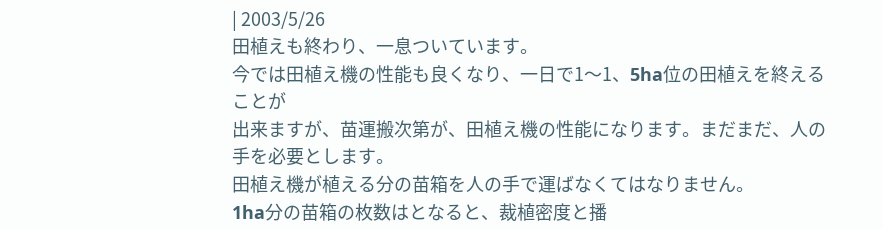| 2003/5/26
田植えも終わり、一息ついています。
今では田植え機の性能も良くなり、一日で1〜1、5ha位の田植えを終えることが
出来ますが、苗運搬次第が、田植え機の性能になります。まだまだ、人の手を必要とします。
田植え機が植える分の苗箱を人の手で運ばなくてはなりません。
1ha分の苗箱の枚数はとなると、裁植密度と播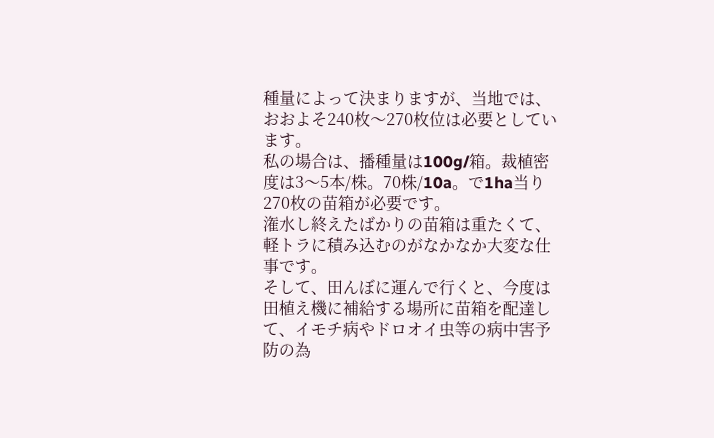種量によって決まりますが、当地では、おおよそ240枚〜270枚位は必要としています。
私の場合は、播種量は100g/箱。裁植密度は3〜5本/株。70株/10a。で1ha当り270枚の苗箱が必要です。
潅水し終えたばかりの苗箱は重たくて、軽トラに積み込むのがなかなか大変な仕事です。
そして、田んぼに運んで行くと、今度は田植え機に補給する場所に苗箱を配達して、イモチ病やドロオイ虫等の病中害予防の為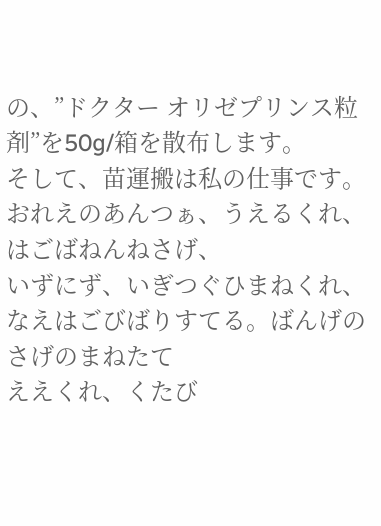の、”ドクター オリゼプリンス粒剤”を50g/箱を散布します。
そして、苗運搬は私の仕事です。
おれえのあんつぁ、うえるくれ、はごばねんねさげ、
いずにず、いぎつぐひまねくれ、なえはごびばりすてる。ばんげのさげのまねたて
ええくれ、くたび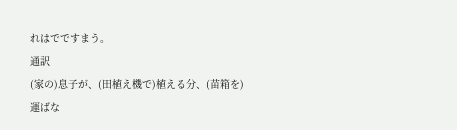れはでですまう。
通訳
(家の)息子が、(田植え機で)植える分、(苗箱を)運ばな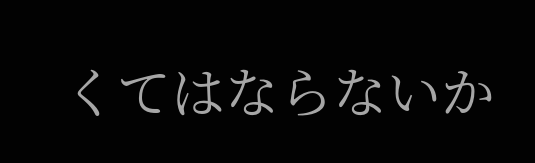くてはならないか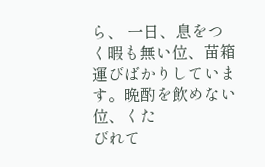ら、 一日、息をつく暇も無い位、苗箱運びばかりしています。晩酌を飲めない位、くた
びれて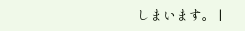しまいます。 |